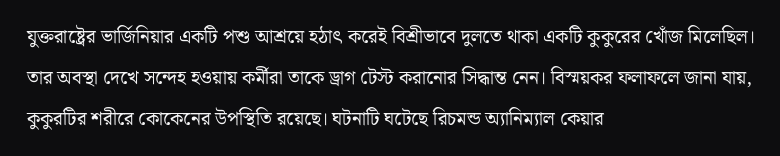যুক্তরাষ্ট্রের ভার্জিনিয়ার একটি পশু আশ্রয়ে হঠাৎ করেই বিশ্রীভাবে দুলতে থাকা একটি কুকুরের খোঁজ মিলেছিল। তার অবস্থা দেখে সন্দেহ হওয়ায় কর্মীরা তাকে ড্রাগ টেস্ট করানোর সিদ্ধান্ত নেন। বিস্ময়কর ফলাফলে জানা যায়, কুকুরটির শরীরে কোকেনের উপস্থিতি রয়েছে। ঘটনাটি ঘটেছে রিচমন্ড অ্যানিম্যাল কেয়ার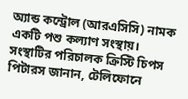অ্যান্ড কন্ট্রোল (আরএসিসি) নামক একটি পশু কল্যাণ সংস্থায়।
সংস্থাটির পরিচালক ক্রিস্টি চিপস পিটারস জানান, টেলিফোনে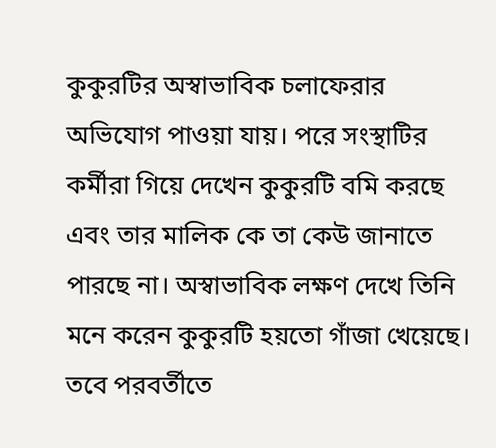কুকুরটির অস্বাভাবিক চলাফেরার অভিযোগ পাওয়া যায়। পরে সংস্থাটির কর্মীরা গিয়ে দেখেন কুকুরটি বমি করছে এবং তার মালিক কে তা কেউ জানাতে পারছে না। অস্বাভাবিক লক্ষণ দেখে তিনি মনে করেন কুকুরটি হয়তো গাঁজা খেয়েছে। তবে পরবর্তীতে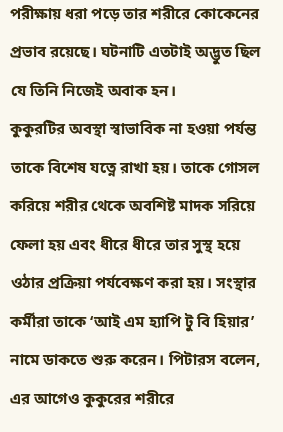পরীক্ষায় ধরা পড়ে তার শরীরে কোকেনের প্রভাব রয়েছে। ঘটনাটি এতটাই অদ্ভুত ছিল যে তিনি নিজেই অবাক হন।
কুকুরটির অবস্থা স্বাভাবিক না হওয়া পর্যন্ত তাকে বিশেষ যত্নে রাখা হয়। তাকে গোসল করিয়ে শরীর থেকে অবশিষ্ট মাদক সরিয়ে ফেলা হয় এবং ধীরে ধীরে তার সুস্থ হয়ে ওঠার প্রক্রিয়া পর্যবেক্ষণ করা হয়। সংস্থার কর্মীরা তাকে ‘আই এম হ্যাপি টু বি হিয়ার’ নামে ডাকতে শুরু করেন। পিটারস বলেন, এর আগেও কুকুরের শরীরে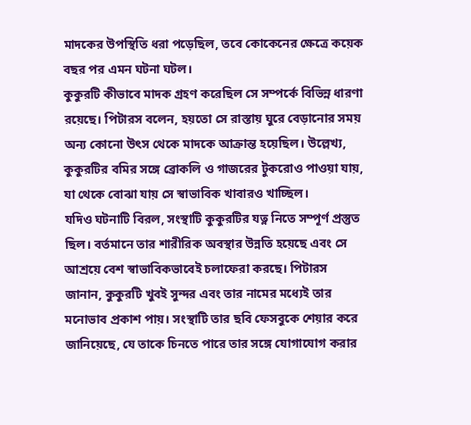মাদকের উপস্থিতি ধরা পড়েছিল, তবে কোকেনের ক্ষেত্রে কয়েক বছর পর এমন ঘটনা ঘটল।
কুকুরটি কীভাবে মাদক গ্রহণ করেছিল সে সম্পর্কে বিভিন্ন ধারণা রয়েছে। পিটারস বলেন, হয়তো সে রাস্তায় ঘুরে বেড়ানোর সময় অন্য কোনো উৎস থেকে মাদকে আক্রান্ত হয়েছিল। উল্লেখ্য, কুকুরটির বমির সঙ্গে ব্রোকলি ও গাজরের টুকরোও পাওয়া যায়, যা থেকে বোঝা যায় সে স্বাভাবিক খাবারও খাচ্ছিল।
যদিও ঘটনাটি বিরল, সংস্থাটি কুকুরটির যত্ন নিতে সম্পূর্ণ প্রস্তুত ছিল। বর্তমানে তার শারীরিক অবস্থার উন্নতি হয়েছে এবং সে আশ্রয়ে বেশ স্বাভাবিকভাবেই চলাফেরা করছে। পিটারস জানান, কুকুরটি খুবই সুন্দর এবং তার নামের মধ্যেই তার মনোভাব প্রকাশ পায়। সংস্থাটি তার ছবি ফেসবুকে শেয়ার করে জানিয়েছে, যে তাকে চিনতে পারে তার সঙ্গে যোগাযোগ করার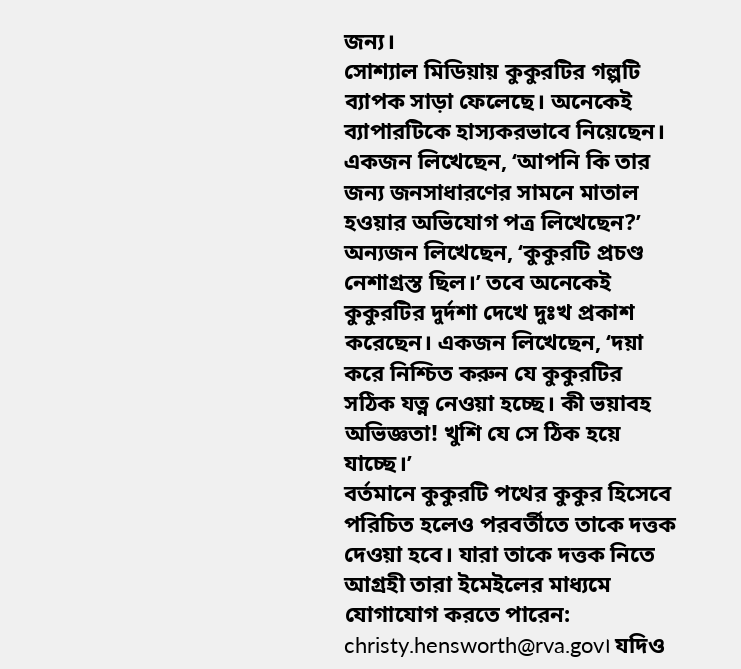জন্য।
সোশ্যাল মিডিয়ায় কুকুরটির গল্পটি ব্যাপক সাড়া ফেলেছে। অনেকেই ব্যাপারটিকে হাস্যকরভাবে নিয়েছেন। একজন লিখেছেন, ‘আপনি কি তার জন্য জনসাধারণের সামনে মাতাল হওয়ার অভিযোগ পত্র লিখেছেন?’ অন্যজন লিখেছেন, ‘কুকুরটি প্রচণ্ড নেশাগ্রস্ত ছিল।’ তবে অনেকেই কুকুরটির দুর্দশা দেখে দুঃখ প্রকাশ করেছেন। একজন লিখেছেন, ‘দয়া করে নিশ্চিত করুন যে কুকুরটির সঠিক যত্ন নেওয়া হচ্ছে। কী ভয়াবহ অভিজ্ঞতা! খুশি যে সে ঠিক হয়ে যাচ্ছে।’
বর্তমানে কুকুরটি পথের কুকুর হিসেবে পরিচিত হলেও পরবর্তীতে তাকে দত্তক দেওয়া হবে। যারা তাকে দত্তক নিতে আগ্রহী তারা ইমেইলের মাধ্যমে যোগাযোগ করতে পারেন: christy.hensworth@rva.gov। যদিও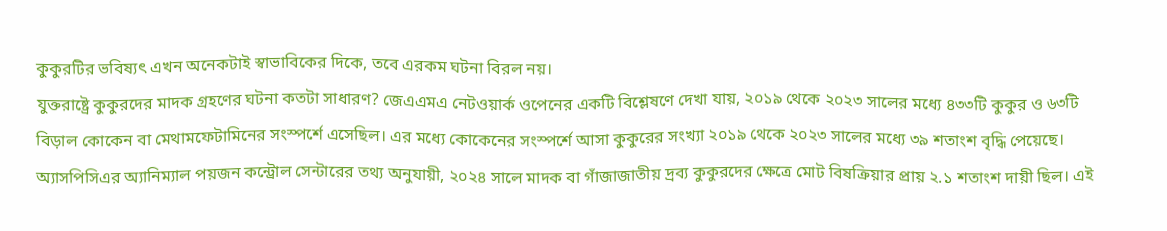কুকুরটির ভবিষ্যৎ এখন অনেকটাই স্বাভাবিকের দিকে, তবে এরকম ঘটনা বিরল নয়।
যুক্তরাষ্ট্রে কুকুরদের মাদক গ্রহণের ঘটনা কতটা সাধারণ? জেএএমএ নেটওয়ার্ক ওপেনের একটি বিশ্লেষণে দেখা যায়, ২০১৯ থেকে ২০২৩ সালের মধ্যে ৪৩৩টি কুকুর ও ৬৩টি বিড়াল কোকেন বা মেথামফেটামিনের সংস্পর্শে এসেছিল। এর মধ্যে কোকেনের সংস্পর্শে আসা কুকুরের সংখ্যা ২০১৯ থেকে ২০২৩ সালের মধ্যে ৩৯ শতাংশ বৃদ্ধি পেয়েছে। অ্যাসপিসিএর অ্যানিম্যাল পয়জন কন্ট্রোল সেন্টারের তথ্য অনুযায়ী, ২০২৪ সালে মাদক বা গাঁজাজাতীয় দ্রব্য কুকুরদের ক্ষেত্রে মোট বিষক্রিয়ার প্রায় ২.১ শতাংশ দায়ী ছিল। এই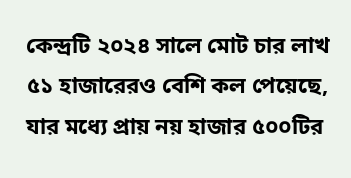কেন্দ্রটি ২০২৪ সালে মোট চার লাখ ৫১ হাজারেরও বেশি কল পেয়েছে, যার মধ্যে প্রায় নয় হাজার ৫০০টির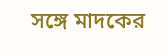সঙ্গে মাদকের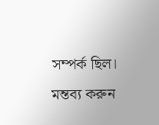সম্পর্ক ছিল।
মন্তব্য করুন